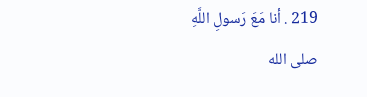219 . أنا مَعَ رَسولِ اللَّهِ صلى الله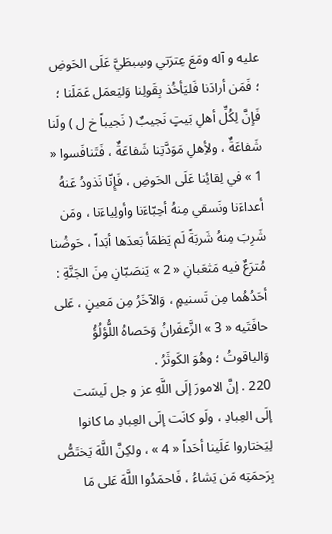عليه و آله ومَعَ عِترَتي وسِبطَيَّ عَلَى الحَوضِ ؛ فَمَن أرادَنا فَليَأخُذ بِقَولِنا وَليَعمَل عَمَلَنا ؛ فَإِنَّ لِكُلِّ أهلِ بَيتٍ نَجيبٌ ( نَجيباً خ ل ) ولَنا شَفاعَةٌ ، ولأِهلِ مَوَدَّتِنا شَفاعَةٌ ، فَتَنافَسوا « 1 » في لِقائِنا عَلَى الحَوضِ ، فَإِنّا نَذودُ عَنهُ أعداءَنا ونَسقي مِنهُ أحِبّاءَنا وأولِياءَنا ، ومَن شَرِبَ مِنهُ شَربَةً لَم يَظمَأ بَعدَها أبَداً ، حَوضُنا مُترَعٌ فيه مَثعَبانِ « 2 » يَنصَبّانِ مِنَ الجَنَّةِ : أحَدُهُما مِن تَسنيمٍ ، وَالآخَرُ مِن مَعينٍ ، عَلى حافَتَيه « 3 » الزَّعفَرانُ وَحَصاهُ اللُّؤلُؤُ وَالياقوتُ ؛ وهُوَ الكَوثَرُ .
220 . إنَّ الامورَ إلَى اللَّهِ عز و جل لَيسَت إلَى العِبادِ ، ولَو كانَت إلَى العِبادِ ما كانوا لِيَختاروا عَلَينا أحَداً « 4 » ، ولكِنَّ اللَّهَ يَختَصُّ بِرَحمَتِه مَن يَشاءُ ، فَاحمَدُوا اللَّهَ عَلى مَا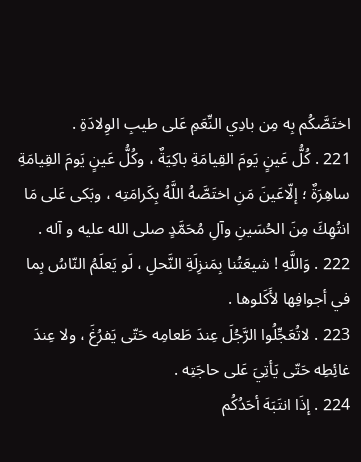اختَصَّكُم بِه مِن بادِي النِّعَمِ عَلى طيبِ الوِلادَةِ .
221 . كُلُّ عَينٍ يَومَ القِيامَةِ باكِيَةٌ ، وكُلُّ عَينٍ يَومَ القِيامَةِ ساهِرَةٌ ؛ إلّاعَينَ مَنِ اختَصَّهُ اللَّهُ بِكَرامَتِه ، وبَكى عَلى مَا انتُهِكَ مِنَ الحُسَينِ وآلِ مُحَمَّدٍ صلى الله عليه و آله .
222 . وَاللَّهِ ! شيعَتُنا بِمَنزِلَةِ النَّحلِ ، لَو يَعلَمُ النّاسُ بِما في أجوافِها لأَكَلوها .
223 . لاتُعَجِّلُوا الرَّجُلَ عِندَ طَعامِه حَتّى يَفرُغَ ، ولا عِندَ غائِطِه حَتّى يَأتِيَ عَلى حاجَتِه .
224 . إذَا انتَبَهَ أحَدُكُم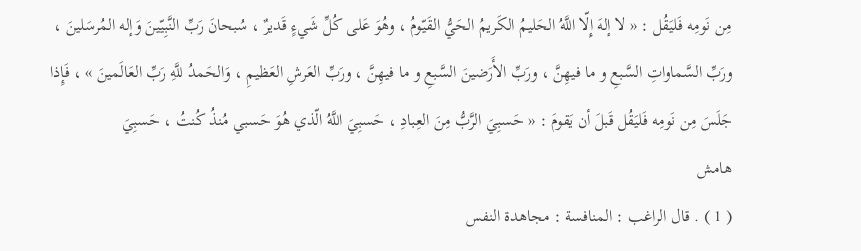مِن نَومِه فَليَقُل : « لا إلهَ إِلّا اللَّهُ الحَليمُ الكَريمُ الحَيُّ القَيّومُ ، وهُوَ عَلى كُلِّ شَيءٍ قَديرٌ ، سُبحانَ رَبِّ النَّبِيّينَ وَإله المُرسَلينَ ، ورَبِّ السَّماواتِ السَّبعِ و ما فيهِنَّ ، ورَبِّ الأَرَضينَ السَّبعِ و ما فيهِنَّ ، ورَبِّ العَرشِ العَظيمِ ، وَالحَمدُ للَّهِ رَبِّ العَالَمينَ » ، فَإِذا جَلَسَ مِن نَومِه فَليَقُل قَبلَ أن يَقومَ : « حَسبِيَ الرَّبُّ مِنَ العِبادِ ، حَسبِيَ اللَّهُ الّذي هُوَ حَسبي مُنذُ كُنتُ ، حَسبِيَ
هامش
( 1 ) . قال الراغب : المنافسة : مجاهدة النفس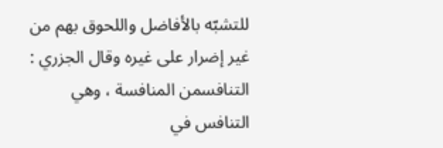للتشبّه بالأفاضل واللحوق بهم من غير إضرار على غيره وقال الجزري : التنافسمن المنافسة ، وهي التنافس في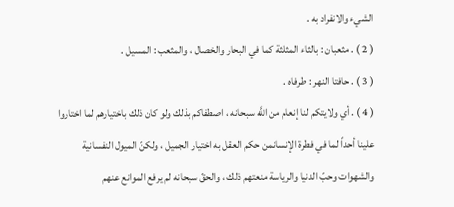الشيء والانفراد به .
( 2 ) . مثعبان : بالثاء المثلثة كما في البحار والخصال ، والمثعب : المسيل .
( 3 ) . حافتا النهر : طرفاه .
( 4 ) . أي ولايتكم لنا إنعام من اللَّه سبحانه ، اصطفاكم بذلك ولو كان ذلك باختيارهم لما اختاروا علينا أحداً لما في فطرة الإنسانمن حكم العقل به اختيار الجميل ، ولكنّ الميول النفسانية والشهوات وحبّ الدنيا والرياسة منعتهم ذلك ، والحقّ سبحانه لم يرفع الموانع عنهم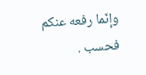وإنّما رفعه عنكم فحسب .